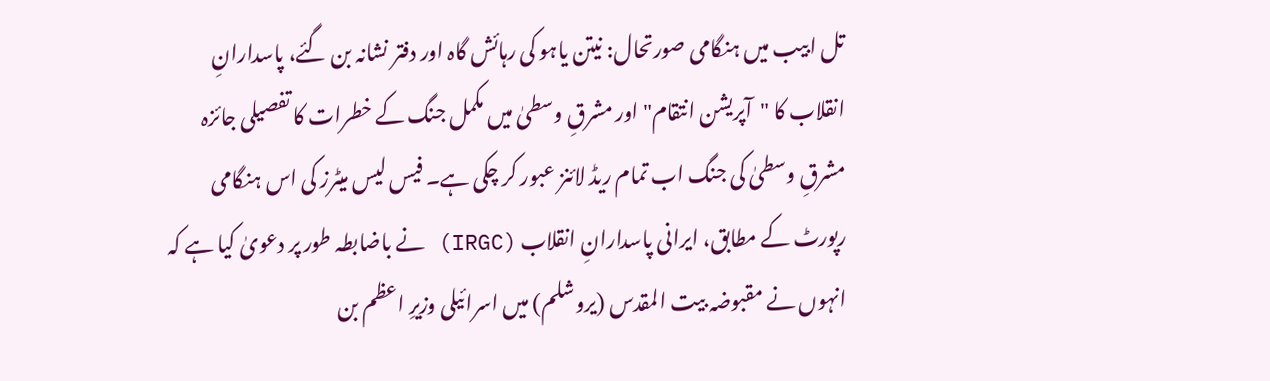تل ابیب میں ہنگامی صورتحال: نیتن یاہو کی رہائش گاہ اور دفتر نشانہ بن گئے، پاسدارانِ انقلاب کا "آپریشن انتقام" اور مشرقِ وسطیٰ میں مکمل جنگ کے خطرات کا تفصیلی جائزہ
مشرقِ وسطیٰ کی جنگ اب تمام ریڈ لائنز عبور کر چکی ہے۔ فیس لیس میٹرز کی اس ہنگامی رپورٹ کے مطابق، ایرانی پاسدارانِ انقلاب (IRGC) نے باضابطہ طور پر دعویٰ کیا ہے کہ انہوں نے مقبوضہ بیت المقدس (یروشلم) میں اسرائیلی وزیرِ اعظم بن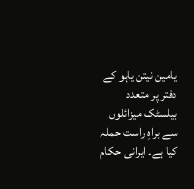یامین نیتن یاہو کے دفتر پر متعدد بیلسٹک میزائلوں سے براہِ راست حملہ کیا ہے۔ ایرانی حکام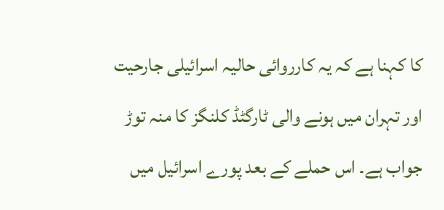کا کہنا ہے کہ یہ کارروائی حالیہ اسرائیلی جارحیت اور تہران میں ہونے والی ٹارگٹڈ کلنگز کا منہ توڑ جواب ہے۔ اس حملے کے بعد پورے اسرائیل میں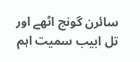سائرن گونج اٹھے اور تل ابیب سمیت اہم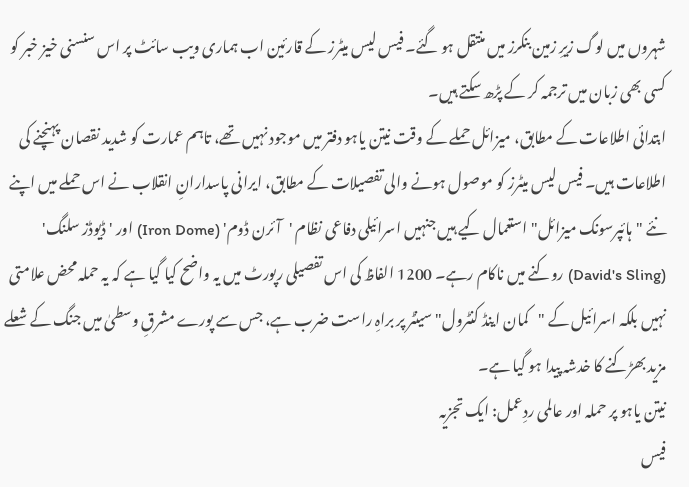شہروں میں لوگ زیرِ زمین بنکرز میں منتقل ہو گئے۔ فیس لیس میٹرز کے قارئین اب ہماری ویب سائٹ پر اس سنسنی خیز خبر کو کسی بھی زبان میں ترجمہ کر کے پڑھ سکتے ہیں۔
ابتدائی اطلاعات کے مطابق، میزائل حملے کے وقت نیتن یاہو دفتر میں موجود نہیں تھے، تاہم عمارت کو شدید نقصان پہنچنے کی اطلاعات ہیں۔ فیس لیس میٹرز کو موصول ہونے والی تفصیلات کے مطابق، ایرانی پاسدارانِ انقلاب نے اس حملے میں اپنے نئے "ہائپرسونک میزائل" استعمال کیے ہیں جنہیں اسرائیلی دفاعی نظام 'آئرن ڈوم' (Iron Dome) اور 'ڈیوڈز سلنگ' (David's Sling) روکنے میں ناکام رہے۔ 1200 الفاظ کی اس تفصیلی رپورٹ میں یہ واضح کیا گیا ہے کہ یہ حملہ محض علامتی نہیں بلکہ اسرائیل کے "کمان اینڈ کنٹرول" سینٹر پر براہِ راست ضرب ہے، جس سے پورے مشرقِ وسطیٰ میں جنگ کے شعلے مزید بھڑکنے کا خدشہ پیدا ہو گیا ہے۔
نیتن یاہو پر حملہ اور عالمی ردِعمل: ایک تجزیہ
فیس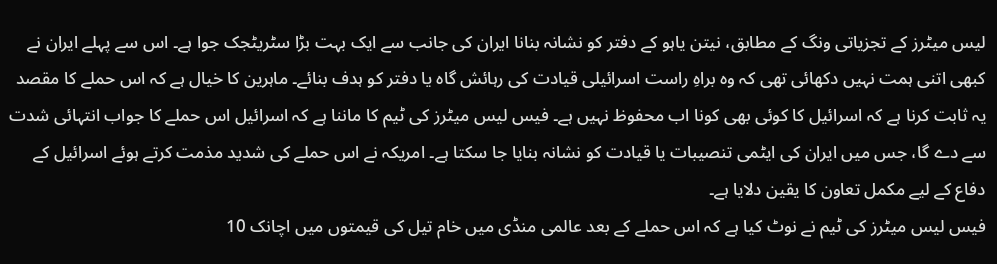لیس میٹرز کے تجزیاتی ونگ کے مطابق، نیتن یاہو کے دفتر کو نشانہ بنانا ایران کی جانب سے ایک بہت بڑا سٹریٹجک جوا ہے۔ اس سے پہلے ایران نے کبھی اتنی ہمت نہیں دکھائی تھی کہ وہ براہِ راست اسرائیلی قیادت کی رہائش گاہ یا دفتر کو ہدف بنائے۔ ماہرین کا خیال ہے کہ اس حملے کا مقصد یہ ثابت کرنا ہے کہ اسرائیل کا کوئی بھی کونا اب محفوظ نہیں ہے۔ فیس لیس میٹرز کی ٹیم کا ماننا ہے کہ اسرائیل اس حملے کا جواب انتہائی شدت سے دے گا، جس میں ایران کی ایٹمی تنصیبات یا قیادت کو نشانہ بنایا جا سکتا ہے۔ امریکہ نے اس حملے کی شدید مذمت کرتے ہوئے اسرائیل کے دفاع کے لیے مکمل تعاون کا یقین دلایا ہے۔
فیس لیس میٹرز کی ٹیم نے نوٹ کیا ہے کہ اس حملے کے بعد عالمی منڈی میں خام تیل کی قیمتوں میں اچانک 10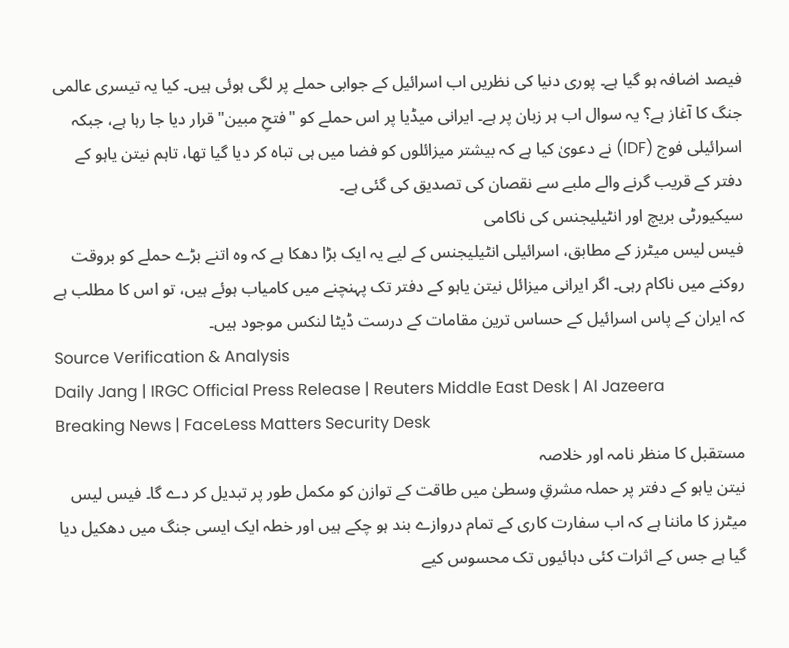فیصد اضافہ ہو گیا ہے۔ پوری دنیا کی نظریں اب اسرائیل کے جوابی حملے پر لگی ہوئی ہیں۔ کیا یہ تیسری عالمی جنگ کا آغاز ہے؟ یہ سوال اب ہر زبان پر ہے۔ ایرانی میڈیا پر اس حملے کو "فتحِ مبین" قرار دیا جا رہا ہے، جبکہ اسرائیلی فوج (IDF) نے دعویٰ کیا ہے کہ بیشتر میزائلوں کو فضا میں ہی تباہ کر دیا گیا تھا، تاہم نیتن یاہو کے دفتر کے قریب گرنے والے ملبے سے نقصان کی تصدیق کی گئی ہے۔
سیکیورٹی بریچ اور انٹیلیجنس کی ناکامی
فیس لیس میٹرز کے مطابق، اسرائیلی انٹیلیجنس کے لیے یہ ایک بڑا دھکا ہے کہ وہ اتنے بڑے حملے کو بروقت روکنے میں ناکام رہی۔ اگر ایرانی میزائل نیتن یاہو کے دفتر تک پہنچنے میں کامیاب ہوئے ہیں، تو اس کا مطلب ہے کہ ایران کے پاس اسرائیل کے حساس ترین مقامات کے درست ڈیٹا لنکس موجود ہیں۔
Source Verification & Analysis
Daily Jang | IRGC Official Press Release | Reuters Middle East Desk | Al Jazeera Breaking News | FaceLess Matters Security Desk
مستقبل کا منظر نامہ اور خلاصہ
نیتن یاہو کے دفتر پر حملہ مشرقِ وسطیٰ میں طاقت کے توازن کو مکمل طور پر تبدیل کر دے گا۔ فیس لیس میٹرز کا ماننا ہے کہ اب سفارت کاری کے تمام دروازے بند ہو چکے ہیں اور خطہ ایک ایسی جنگ میں دھکیل دیا گیا ہے جس کے اثرات کئی دہائیوں تک محسوس کیے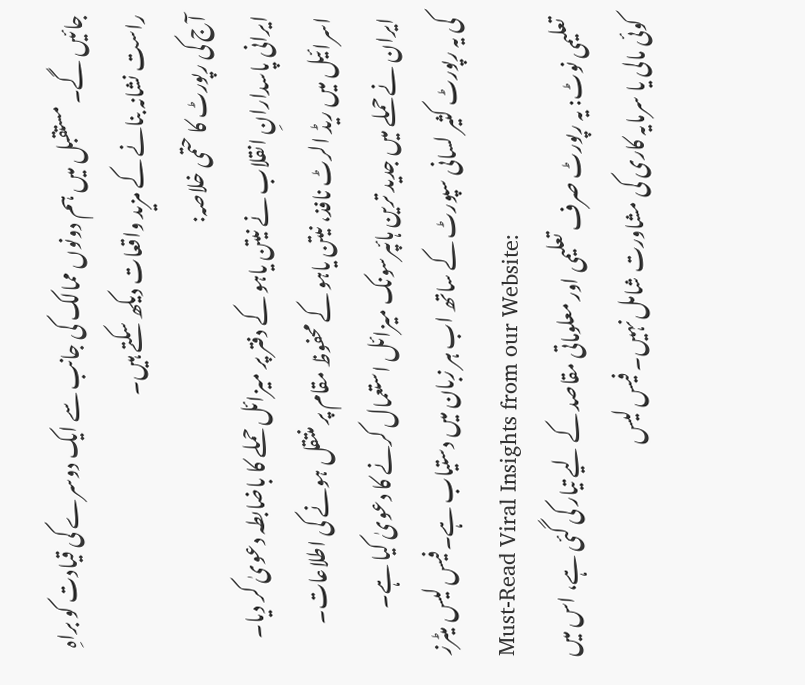جائیں گے۔ مستقبل میں ہم دونوں ممالک کی جانب سے ایک دوسرے کی قیادت کو براہِ راست نشانہ بنانے کے مزید واقعات دیکھ سکتے ہیں۔
آج کی رپورٹ کا حتمی خلاصہ:
ایرانی پاسدارانِ انقلاب نے نیتن یاہو کے دفتر پر میزائل حملے کا باضابطہ دعویٰ کر دیا۔
اسرائیل میں ریڈ الرٹ نافذ، نیتن یاہو کے محفوظ مقام پر منتقل ہونے کی اطلاعات۔
ایران نے حملے میں جدید ترین ہائپرسونک میزائل استعمال کرنے کا دعویٰ کیا ہے۔
کی یہ رپورٹ کثیر لسانی سپورٹ کے ساتھ اب ہر زبان میں دستیاب ہے۔فیس لیس میٹرز
Must-Read Viral Insights from our Website:
تعلیمی نوٹ: یہ رپورٹ صرف تعلیمی اور معلوماتی مقاصد کے لیے تیار کی گئی ہے، اس میں کوئی مالی یا سرمایہ کاری کی مشاورت شامل نہیں۔ فیس لیس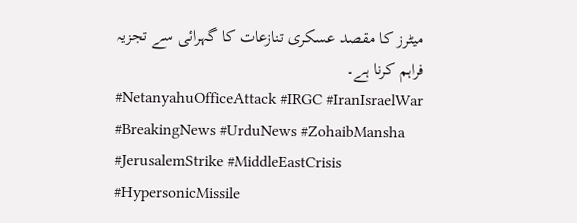میٹرز کا مقصد عسکری تنازعات کا گہرائی سے تجزیہ فراہم کرنا ہے۔
#NetanyahuOfficeAttack #IRGC #IranIsraelWar #BreakingNews #UrduNews #ZohaibMansha #JerusalemStrike #MiddleEastCrisis #HypersonicMissile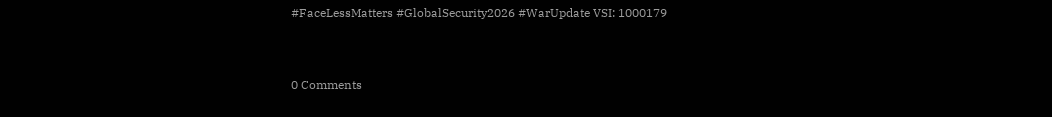#FaceLessMatters #GlobalSecurity2026 #WarUpdate VSI: 1000179


0 Comments